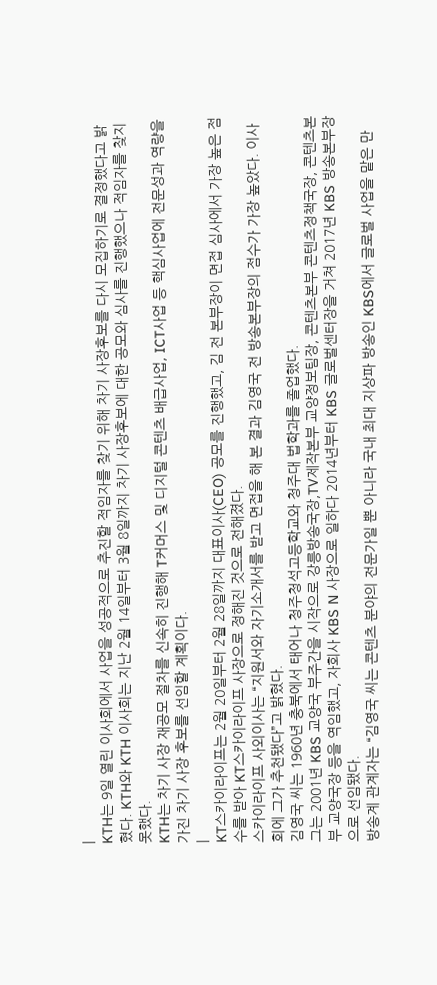|
KTH는 9일 열린 이사회에서 사업을 성공적으로 추진할 적임자를 찾기 위해 차기 사장후보를 다시 모집하기로 결정했다고 밝혔다. KTH와 KTH 이사회는 지난 2월 14일부터 3월 8일까지 차기 사장후보에 대한 공모와 심사를 진행했으나 적임자를 찾지 못했다.
KTH는 차기 사장 재공모 절차를 신속히 진행해 T커머스 및 디지털 콘텐츠 배급사업, ICT사업 등 핵심사업에 전문성과 역량을 가진 차기 사장 후보를 선임할 계획이다.
|
KT스카이라이프는 2월 20일부터 2월 28일까지 대표이사(CEO) 공모를 진행했고, 김 전 본부장이 면접 심사에서 가장 높은 점수를 받아 KT스카이라이프 사장으로 정해진 것으로 전해졌다.
스카이라이프 사외이사는 “지원서와 자기소개서를 받고 면접을 해 본 결과 김영국 전 방송본부장의 점수가 가장 높았다. 이사회에 그가 추천됐다”고 밝혔다.
김영국 씨는 1960년 충북에서 태어나 청주청석고등학교와 청주대 법학과를 졸업했다.
그는 2001년 KBS 교양국 부주간을 시작으로 강릉방송국장,TV제작본부 교양정보팀장, 콘텐츠본부 콘텐츠정책국장, 콘텐츠본부 교양국장 등을 역임했고, 자회사 KBS N 사장으로 일하다 2014년부터 KBS 글로벌센터장을 거쳐 2017년 KBS 방송본부장으로 선임됐다.
방송계 관계자는 “김영국 씨는 콘텐츠 분야의 전문가일 뿐 아니라 국내 최대 지상파 방송인 KBS에서 글로벌 사업을 맡은 만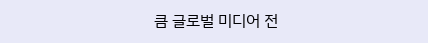큼 글로벌 미디어 전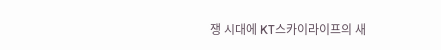쟁 시대에 KT스카이라이프의 새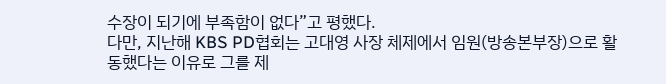수장이 되기에 부족함이 없다”고 평했다.
다만, 지난해 KBS PD협회는 고대영 사장 체제에서 임원(방송본부장)으로 활동했다는 이유로 그를 제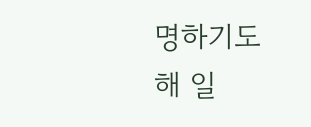명하기도 해 일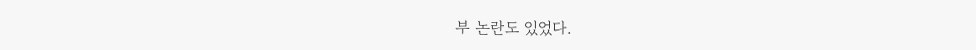부 논란도 있었다.